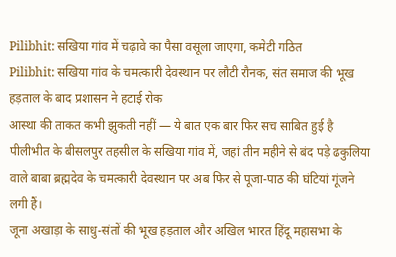Pilibhit: सखिया गांव में चढ़ावे का पैसा वसूला जाएगा, कमेटी गठित
Pilibhit: सखिया गांव के चमत्कारी देवस्थान पर लौटी रौनक, संत समाज की भूख हड़ताल के बाद प्रशासन ने हटाई रोक
आस्था की ताकत कभी झुकती नहीं — ये बात एक बार फिर सच साबित हुई है पीलीभीत के बीसलपुर तहसील के सखिया गांव में, जहां तीन महीने से बंद पड़े ढकुलिया वाले बाबा ब्रह्मदेव के चमत्कारी देवस्थान पर अब फिर से पूजा-पाठ की घंटियां गूंजने लगी हैं।
जूना अखाड़ा के साधु-संतों की भूख हड़ताल और अखिल भारत हिंदू महासभा के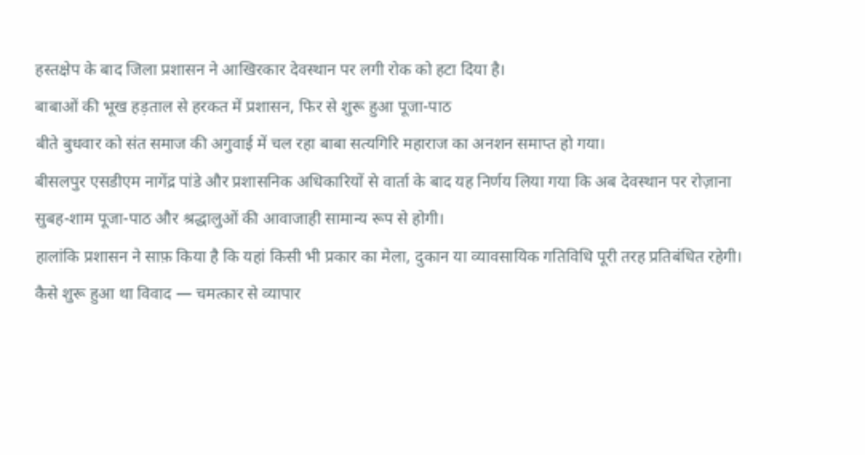हस्तक्षेप के बाद जिला प्रशासन ने आखिरकार देवस्थान पर लगी रोक को हटा दिया है।
बाबाओं की भूख हड़ताल से हरकत में प्रशासन, फिर से शुरू हुआ पूजा-पाठ
बीते बुधवार को संत समाज की अगुवाई में चल रहा बाबा सत्यगिरि महाराज का अनशन समाप्त हो गया।
बीसलपुर एसडीएम नागेंद्र पांडे और प्रशासनिक अधिकारियों से वार्ता के बाद यह निर्णय लिया गया कि अब देवस्थान पर रोज़ाना सुबह-शाम पूजा-पाठ और श्रद्धालुओं की आवाजाही सामान्य रूप से होगी।
हालांकि प्रशासन ने साफ़ किया है कि यहां किसी भी प्रकार का मेला, दुकान या व्यावसायिक गतिविधि पूरी तरह प्रतिबंधित रहेगी।
कैसे शुरू हुआ था विवाद — चमत्कार से व्यापार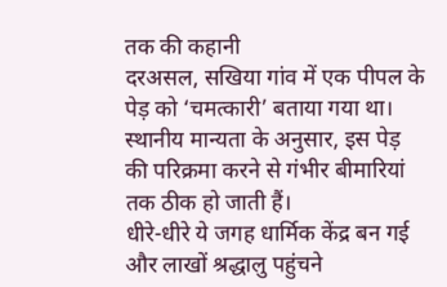तक की कहानी
दरअसल, सखिया गांव में एक पीपल के पेड़ को ‘चमत्कारी’ बताया गया था।
स्थानीय मान्यता के अनुसार, इस पेड़ की परिक्रमा करने से गंभीर बीमारियां तक ठीक हो जाती हैं।
धीरे-धीरे ये जगह धार्मिक केंद्र बन गई और लाखों श्रद्धालु पहुंचने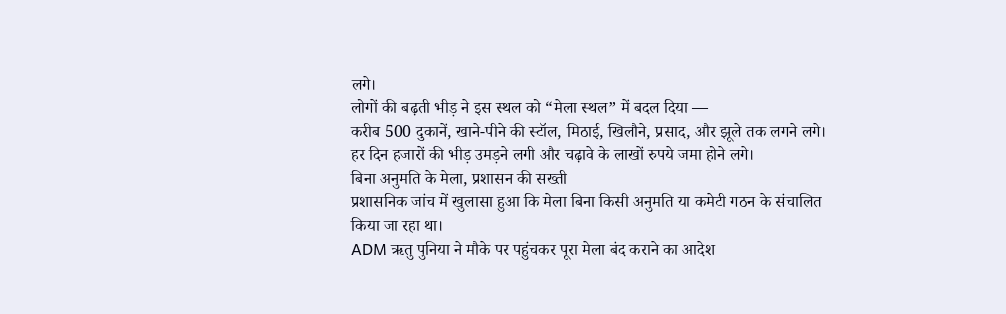लगे।
लोगों की बढ़ती भीड़ ने इस स्थल को “मेला स्थल” में बदल दिया —
करीब 500 दुकानें, खाने-पीने की स्टॉल, मिठाई, खिलौने, प्रसाद, और झूले तक लगने लगे।
हर दिन हजारों की भीड़ उमड़ने लगी और चढ़ावे के लाखों रुपये जमा होने लगे।
बिना अनुमति के मेला, प्रशासन की सख्ती
प्रशासनिक जांच में खुलासा हुआ कि मेला बिना किसी अनुमति या कमेटी गठन के संचालित किया जा रहा था।
ADM ऋतु पुनिया ने मौके पर पहुंचकर पूरा मेला बंद कराने का आदेश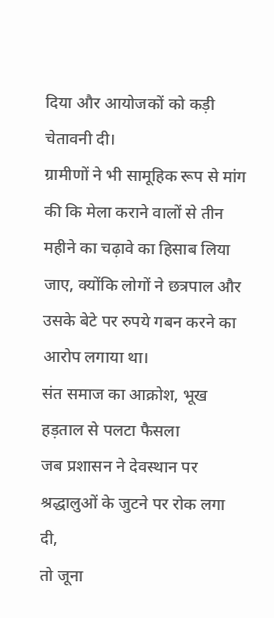दिया और आयोजकों को कड़ी चेतावनी दी।
ग्रामीणों ने भी सामूहिक रूप से मांग की कि मेला कराने वालों से तीन महीने का चढ़ावे का हिसाब लिया जाए, क्योंकि लोगों ने छत्रपाल और उसके बेटे पर रुपये गबन करने का आरोप लगाया था।
संत समाज का आक्रोश, भूख हड़ताल से पलटा फैसला
जब प्रशासन ने देवस्थान पर श्रद्धालुओं के जुटने पर रोक लगा दी,
तो जूना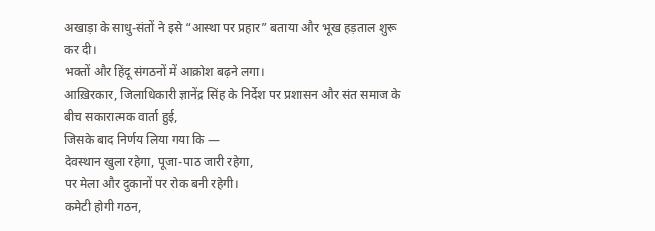अखाड़ा के साधु-संतों ने इसे “आस्था पर प्रहार” बताया और भूख हड़ताल शुरू कर दी।
भक्तों और हिंदू संगठनों में आक्रोश बढ़ने लगा।
आख़िरकार, जिलाधिकारी ज्ञानेंद्र सिंह के निर्देश पर प्रशासन और संत समाज के बीच सकारात्मक वार्ता हुई,
जिसके बाद निर्णय लिया गया कि —
देवस्थान खुला रहेगा, पूजा-पाठ जारी रहेगा,
पर मेला और दुकानों पर रोक बनी रहेगी।
कमेटी होगी गठन,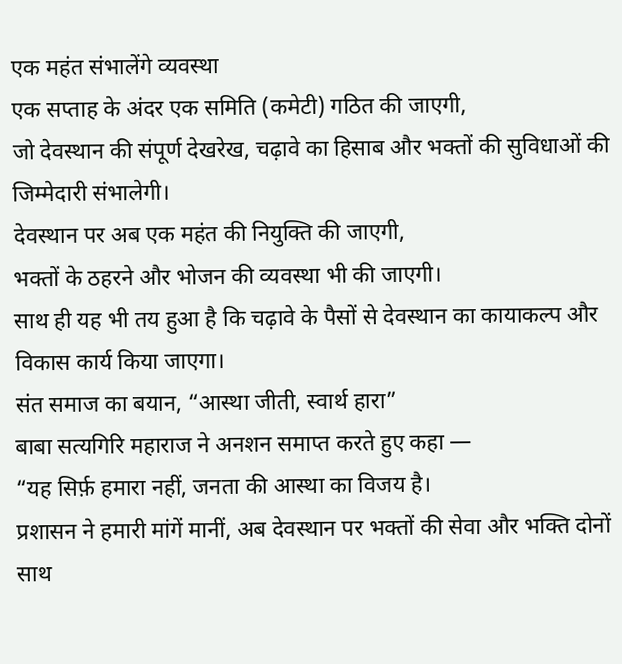एक महंत संभालेंगे व्यवस्था
एक सप्ताह के अंदर एक समिति (कमेटी) गठित की जाएगी,
जो देवस्थान की संपूर्ण देखरेख, चढ़ावे का हिसाब और भक्तों की सुविधाओं की जिम्मेदारी संभालेगी।
देवस्थान पर अब एक महंत की नियुक्ति की जाएगी,
भक्तों के ठहरने और भोजन की व्यवस्था भी की जाएगी।
साथ ही यह भी तय हुआ है कि चढ़ावे के पैसों से देवस्थान का कायाकल्प और विकास कार्य किया जाएगा।
संत समाज का बयान, “आस्था जीती, स्वार्थ हारा”
बाबा सत्यगिरि महाराज ने अनशन समाप्त करते हुए कहा —
“यह सिर्फ़ हमारा नहीं, जनता की आस्था का विजय है।
प्रशासन ने हमारी मांगें मानीं, अब देवस्थान पर भक्तों की सेवा और भक्ति दोनों साथ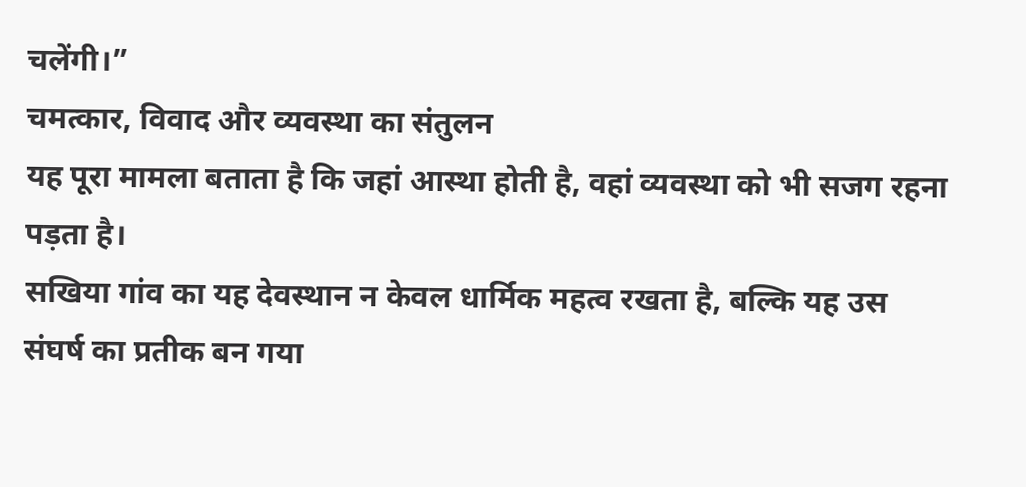चलेंगी।”
चमत्कार, विवाद और व्यवस्था का संतुलन
यह पूरा मामला बताता है कि जहां आस्था होती है, वहां व्यवस्था को भी सजग रहना पड़ता है।
सखिया गांव का यह देवस्थान न केवल धार्मिक महत्व रखता है, बल्कि यह उस संघर्ष का प्रतीक बन गया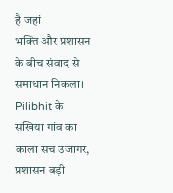है जहां
भक्ति और प्रशासन के बीच संवाद से समाधान निकला।
Pilibhit के सखिया गांव का काला सच उजागर, प्रशासन बड़ी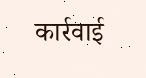कार्रवाई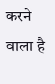करने वाला है